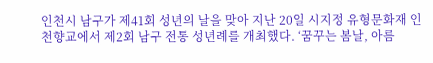인천시 남구가 제41회 성년의 날을 맞아 지난 20일 시지정 유형문화재 인천향교에서 제2회 남구 전통 성년례를 개최했다. ‘꿈꾸는 봄날, 아름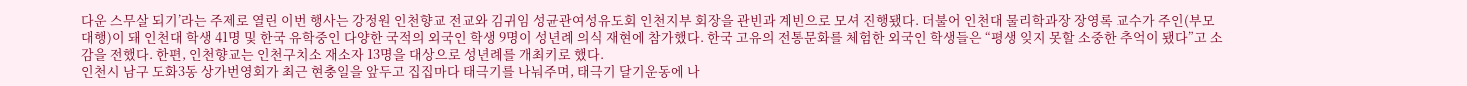다운 스무살 되기’라는 주제로 열린 이번 행사는 강정원 인천향교 전교와 김귀임 성균관여성유도회 인천지부 회장을 관빈과 계빈으로 모셔 진행됐다. 더불어 인천대 물리학과장 장영록 교수가 주인(부모대행)이 돼 인천대 학생 41명 및 한국 유학중인 다양한 국적의 외국인 학생 9명이 성년례 의식 재현에 참가했다. 한국 고유의 전통문화를 체험한 외국인 학생들은 “평생 잊지 못할 소중한 추억이 됐다”고 소감을 전했다. 한편, 인천향교는 인천구치소 재소자 13명을 대상으로 성년례를 개최키로 했다.
인천시 남구 도화3동 상가번영회가 최근 현충일을 앞두고 집집마다 태극기를 나눠주며, 태극기 달기운동에 나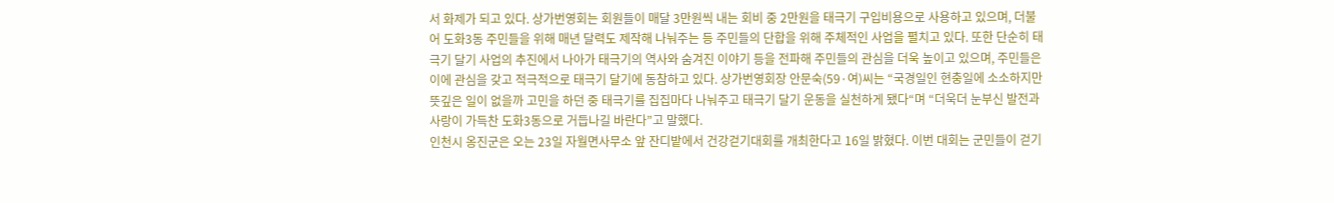서 화제가 되고 있다. 상가번영회는 회원들이 매달 3만원씩 내는 회비 중 2만원을 태극기 구입비용으로 사용하고 있으며, 더불어 도화3동 주민들을 위해 매년 달력도 제작해 나눠주는 등 주민들의 단합을 위해 주체적인 사업을 펼치고 있다. 또한 단순히 태극기 달기 사업의 추진에서 나아가 태극기의 역사와 숨겨진 이야기 등을 전파해 주민들의 관심을 더욱 높이고 있으며, 주민들은 이에 관심을 갖고 적극적으로 태극기 달기에 동참하고 있다. 상가번영회장 안문숙(59·여)씨는 “국경일인 현충일에 소소하지만 뜻깊은 일이 없을까 고민을 하던 중 태극기를 집집마다 나눠주고 태극기 달기 운동을 실천하게 됐다“며 “더욱더 눈부신 발전과 사랑이 가득찬 도화3동으로 거듭나길 바란다”고 말했다.
인천시 옹진군은 오는 23일 자월면사무소 앞 잔디밭에서 건강걷기대회를 개최한다고 16일 밝혔다. 이번 대회는 군민들이 걷기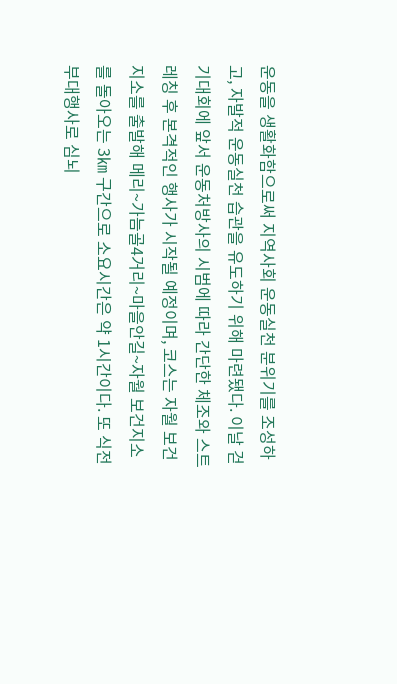운동을 생활화함으로써 지역사회 운동실천 분위기를 조성하고, 자발적 운동실천 습관을 유도하기 위해 마련됐다. 이날 걷기대회에 앞서 운동처방사의 시범에 따라 간단한 체조와 스트레칭 후 본격적인 행사가 시작될 예정이며, 코스는 자월 보건지소를 출발해 메리~가늠골4거리~마을안길~자월 보건지소를 돌아오는 3㎞ 구간으로 소요시간은 약 1시간이다. 또 식전부대행사로 심뇌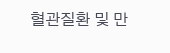혈관질환 및 만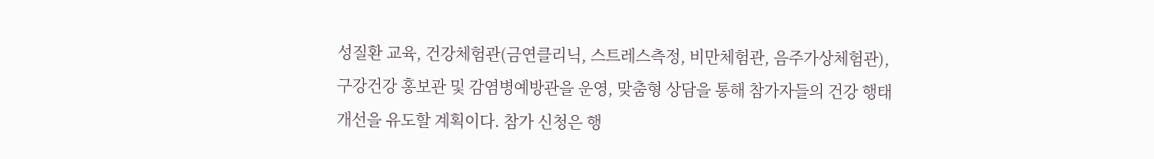성질환 교육, 건강체험관(금연클리닉, 스트레스측정, 비만체험관, 음주가상체험관), 구강건강 홍보관 및 감염병예방관을 운영, 맞춤형 상담을 통해 참가자들의 건강 행태 개선을 유도할 계획이다. 참가 신청은 행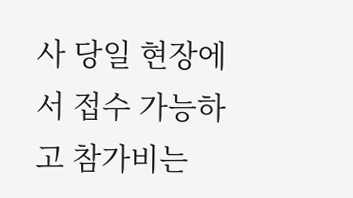사 당일 현장에서 접수 가능하고 참가비는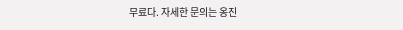무료다. 자세한 문의는 옹진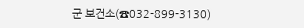군 보건소(☎032-899-3130)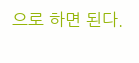으로 하면 된다.